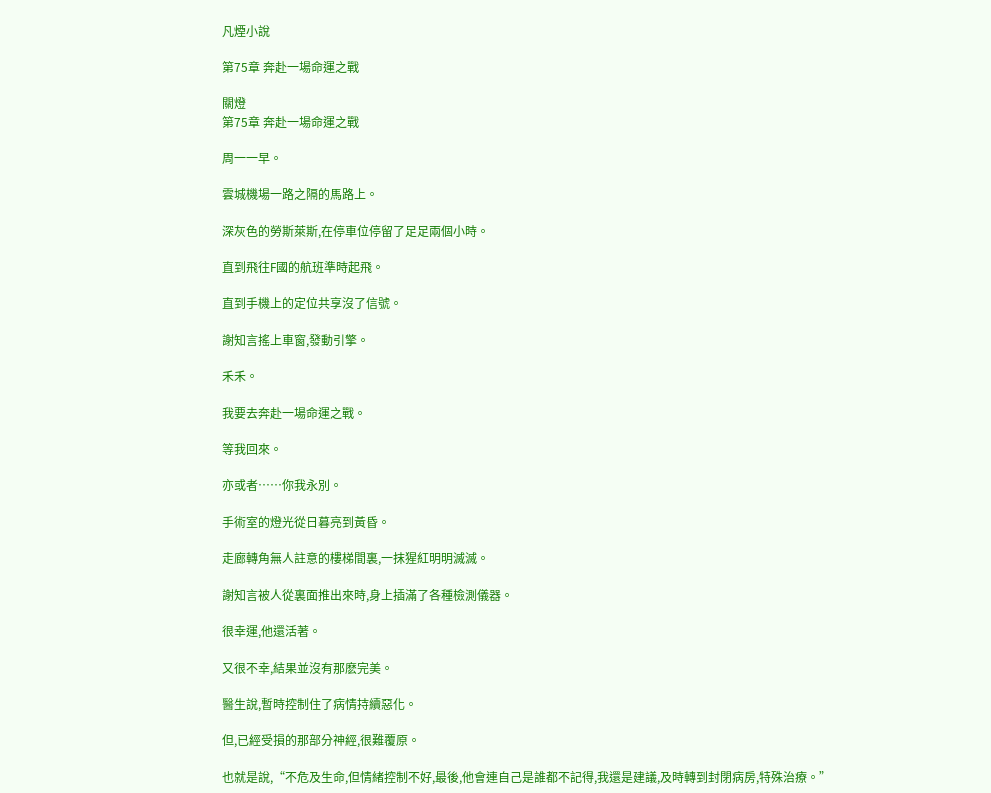凡煙小說

第75章 奔赴一場命運之戰

關燈
第75章 奔赴一場命運之戰

周一一早。

雲城機場一路之隔的馬路上。

深灰色的勞斯萊斯,在停車位停留了足足兩個小時。

直到飛往F國的航班準時起飛。

直到手機上的定位共享沒了信號。

謝知言搖上車窗,發動引擎。

禾禾。

我要去奔赴一場命運之戰。

等我回來。

亦或者……你我永別。

手術室的燈光從日暮亮到黃昏。

走廊轉角無人註意的樓梯間裏,一抹猩紅明明滅滅。

謝知言被人從裏面推出來時,身上插滿了各種檢測儀器。

很幸運,他還活著。

又很不幸,結果並沒有那麽完美。

醫生說,暫時控制住了病情持續惡化。

但,已經受損的那部分神經,很難覆原。

也就是說,“不危及生命,但情緒控制不好,最後,他會連自己是誰都不記得,我還是建議,及時轉到封閉病房,特殊治療。”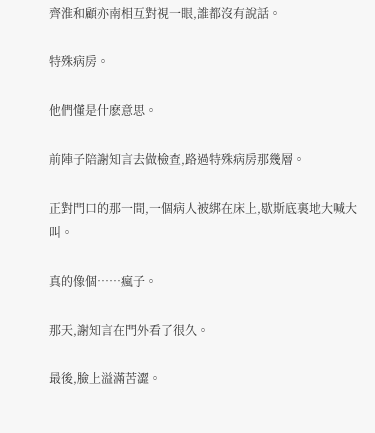齊淮和顧亦南相互對視一眼,誰都沒有說話。

特殊病房。

他們懂是什麽意思。

前陣子陪謝知言去做檢查,路過特殊病房那幾層。

正對門口的那一間,一個病人被綁在床上,歇斯底裏地大喊大叫。

真的像個……瘋子。

那天,謝知言在門外看了很久。

最後,臉上溢滿苦澀。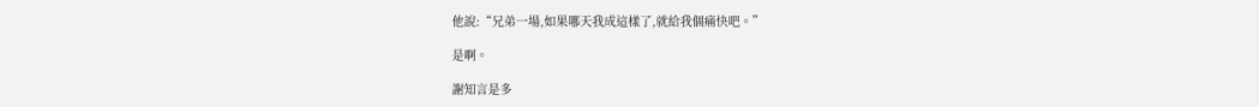他說:“兄弟一場,如果哪天我成這樣了,就給我個痛快吧。”

是啊。

謝知言是多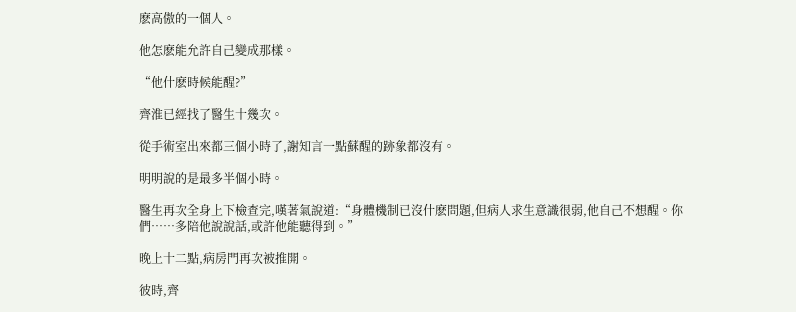麽高傲的一個人。

他怎麽能允許自己變成那樣。

“他什麽時候能醒?”

齊淮已經找了醫生十幾次。

從手術室出來都三個小時了,謝知言一點蘇醒的跡象都沒有。

明明說的是最多半個小時。

醫生再次全身上下檢查完,嘆著氣說道:“身體機制已沒什麽問題,但病人求生意識很弱,他自己不想醒。你們……多陪他說說話,或許他能聽得到。”

晚上十二點,病房門再次被推開。

彼時,齊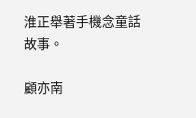淮正舉著手機念童話故事。

顧亦南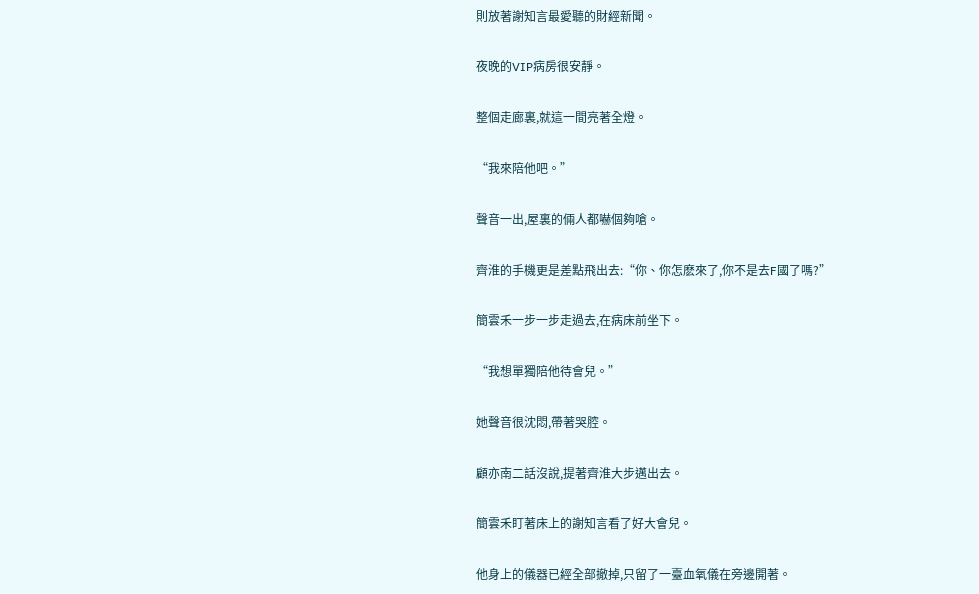則放著謝知言最愛聽的財經新聞。

夜晚的VIP病房很安靜。

整個走廊裏,就這一間亮著全燈。

“我來陪他吧。”

聲音一出,屋裏的倆人都嚇個夠嗆。

齊淮的手機更是差點飛出去:“你、你怎麽來了,你不是去F國了嗎?”

簡雲禾一步一步走過去,在病床前坐下。

“我想單獨陪他待會兒。”

她聲音很沈悶,帶著哭腔。

顧亦南二話沒說,提著齊淮大步邁出去。

簡雲禾盯著床上的謝知言看了好大會兒。

他身上的儀器已經全部撤掉,只留了一臺血氧儀在旁邊開著。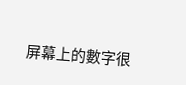屏幕上的數字很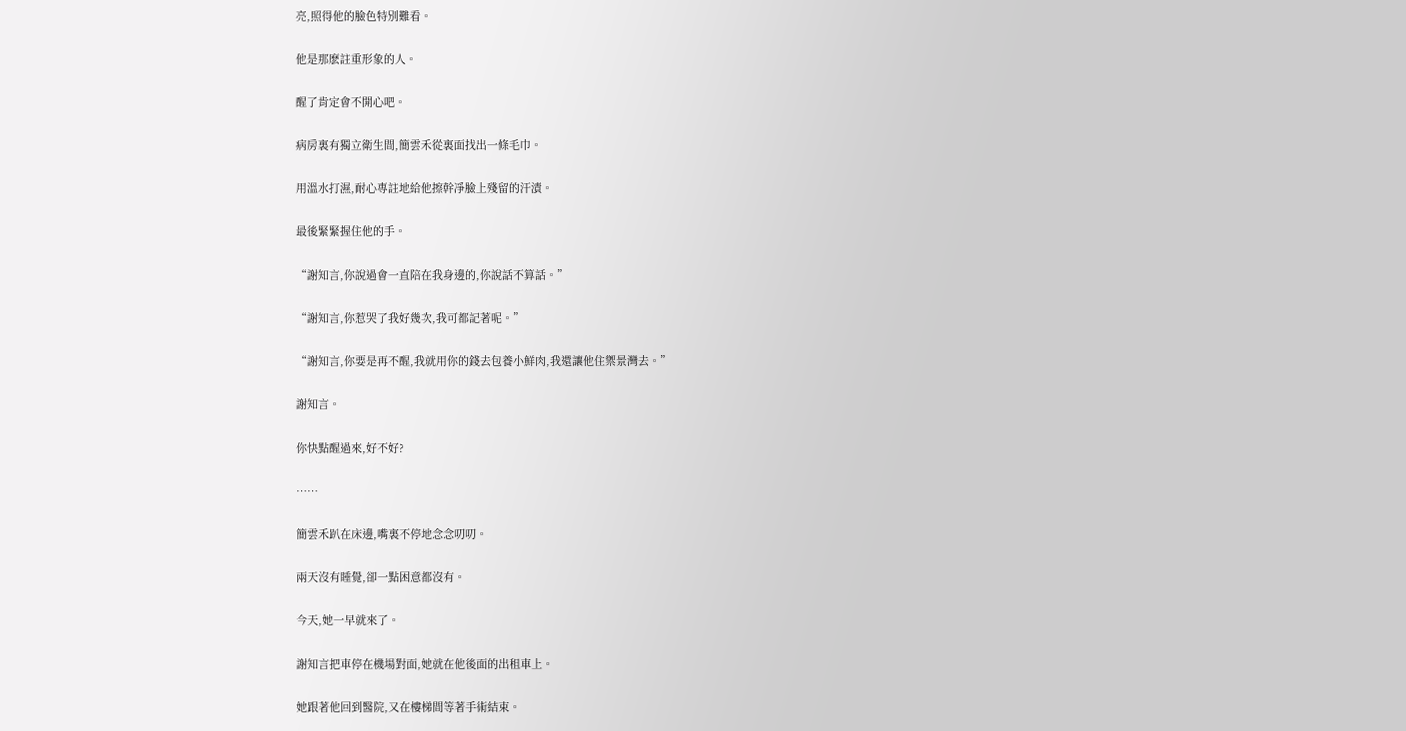亮,照得他的臉色特別難看。

他是那麽註重形象的人。

醒了肯定會不開心吧。

病房裏有獨立衛生間,簡雲禾從裏面找出一條毛巾。

用溫水打濕,耐心專註地給他擦幹凈臉上殘留的汗漬。

最後緊緊握住他的手。

“謝知言,你說過會一直陪在我身邊的,你說話不算話。”

“謝知言,你惹哭了我好幾次,我可都記著呢。”

“謝知言,你要是再不醒,我就用你的錢去包養小鮮肉,我還讓他住禦景灣去。”

謝知言。

你快點醒過來,好不好?

……

簡雲禾趴在床邊,嘴裏不停地念念叨叨。

兩天沒有睡覺,卻一點困意都沒有。

今天,她一早就來了。

謝知言把車停在機場對面,她就在他後面的出租車上。

她跟著他回到醫院,又在樓梯間等著手術結束。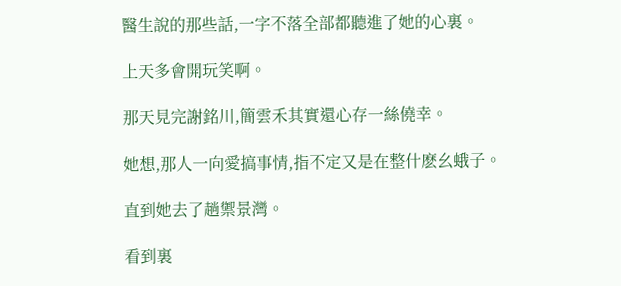醫生說的那些話,一字不落全部都聽進了她的心裏。

上天多會開玩笑啊。

那天見完謝銘川,簡雲禾其實還心存一絲僥幸。

她想,那人一向愛搞事情,指不定又是在整什麽幺蛾子。

直到她去了趟禦景灣。

看到裏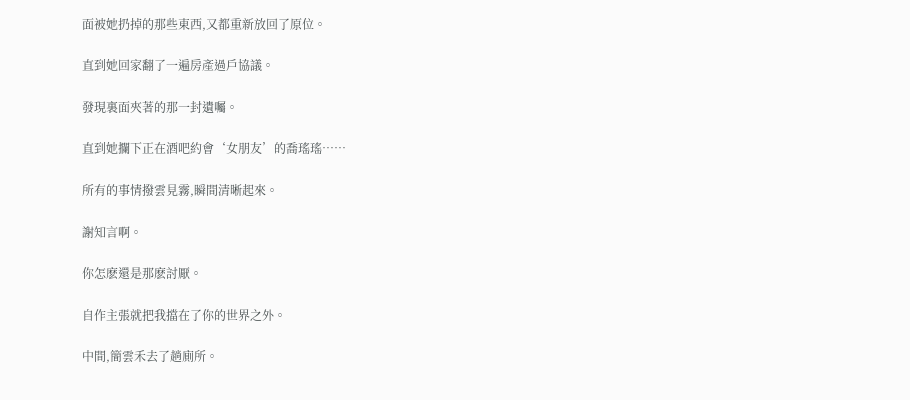面被她扔掉的那些東西,又都重新放回了原位。

直到她回家翻了一遍房產過戶協議。

發現裏面夾著的那一封遺囑。

直到她攔下正在酒吧約會‘女朋友’的喬瑤瑤……

所有的事情撥雲見霧,瞬間清晰起來。

謝知言啊。

你怎麽還是那麽討厭。

自作主張就把我擋在了你的世界之外。

中間,簡雲禾去了趟廁所。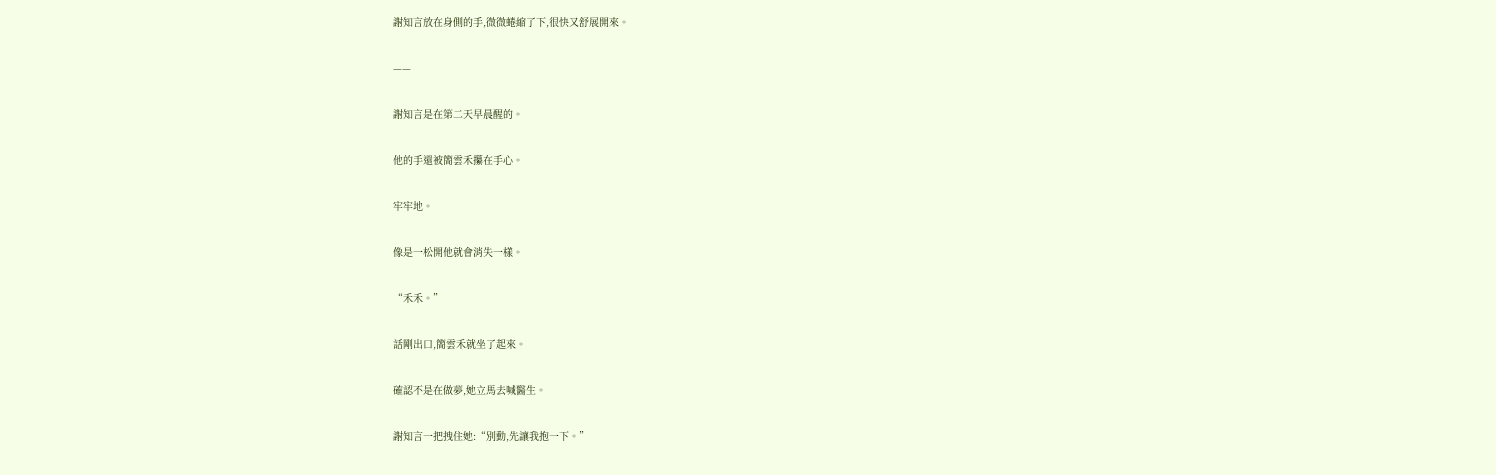謝知言放在身側的手,微微蜷縮了下,很快又舒展開來。

——

謝知言是在第二天早晨醒的。

他的手還被簡雲禾攥在手心。

牢牢地。

像是一松開他就會消失一樣。

“禾禾。”

話剛出口,簡雲禾就坐了起來。

確認不是在做夢,她立馬去喊醫生。

謝知言一把拽住她:“別動,先讓我抱一下。”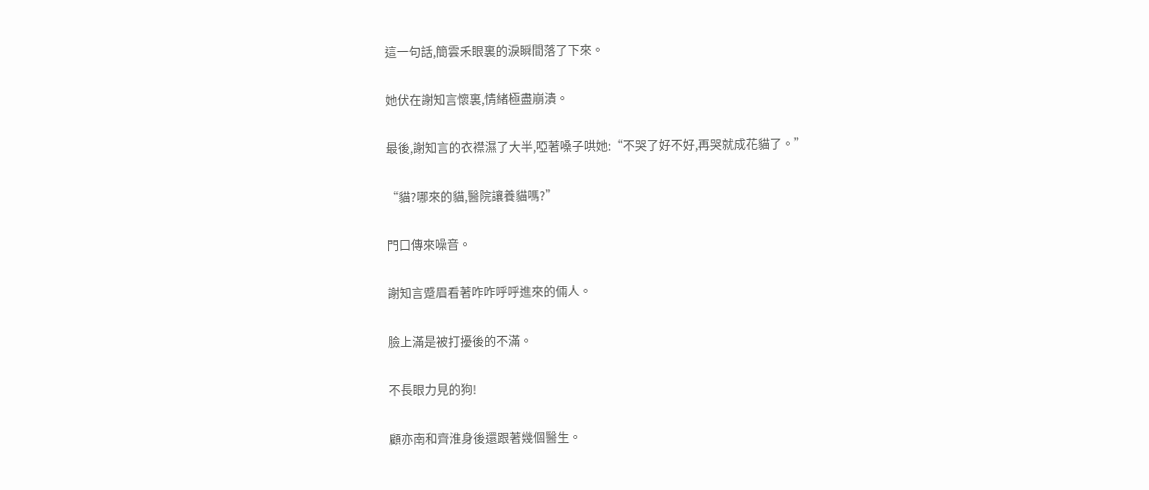這一句話,簡雲禾眼裏的淚瞬間落了下來。

她伏在謝知言懷裏,情緒極盡崩潰。

最後,謝知言的衣襟濕了大半,啞著嗓子哄她:“不哭了好不好,再哭就成花貓了。”

“貓?哪來的貓,醫院讓養貓嗎?”

門口傳來噪音。

謝知言蹙眉看著咋咋呼呼進來的倆人。

臉上滿是被打擾後的不滿。

不長眼力見的狗!

顧亦南和齊淮身後還跟著幾個醫生。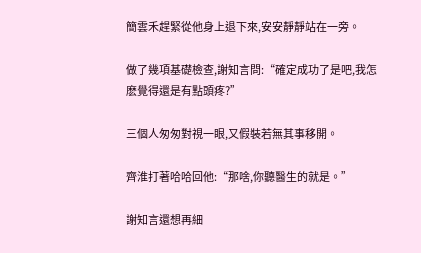簡雲禾趕緊從他身上退下來,安安靜靜站在一旁。

做了幾項基礎檢查,謝知言問:“確定成功了是吧,我怎麽覺得還是有點頭疼?”

三個人匆匆對視一眼,又假裝若無其事移開。

齊淮打著哈哈回他:“那啥,你聽醫生的就是。”

謝知言還想再細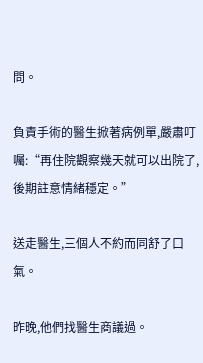問。

負責手術的醫生掀著病例單,嚴肅叮囑:“再住院觀察幾天就可以出院了,後期註意情緒穩定。”

送走醫生,三個人不約而同舒了口氣。

昨晚,他們找醫生商議過。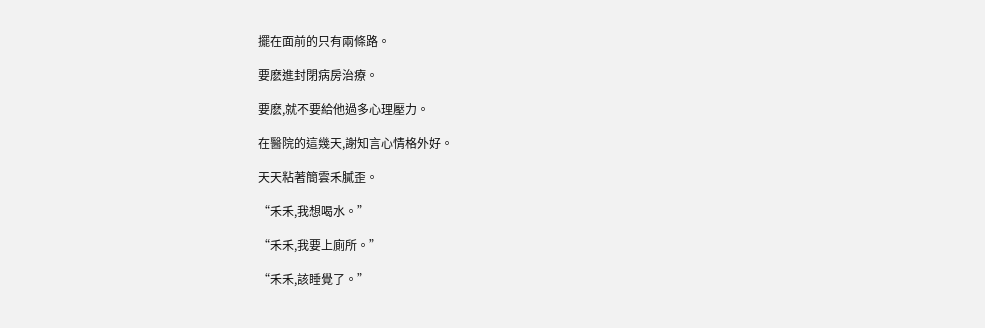擺在面前的只有兩條路。

要麽進封閉病房治療。

要麽,就不要給他過多心理壓力。

在醫院的這幾天,謝知言心情格外好。

天天粘著簡雲禾膩歪。

“禾禾,我想喝水。”

“禾禾,我要上廁所。”

“禾禾,該睡覺了。”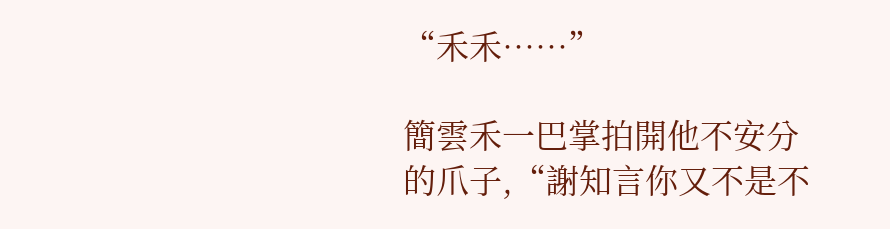“禾禾……”

簡雲禾一巴掌拍開他不安分的爪子,“謝知言你又不是不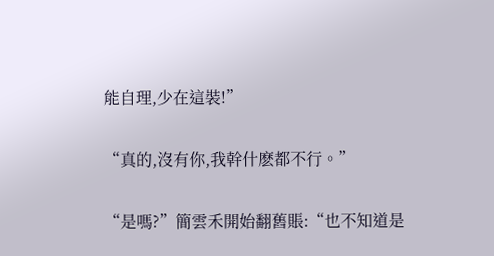能自理,少在這裝!”

“真的,沒有你,我幹什麽都不行。”

“是嗎?”簡雲禾開始翻舊賬:“也不知道是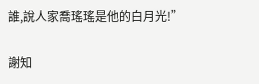誰,說人家喬瑤瑤是他的白月光!”

謝知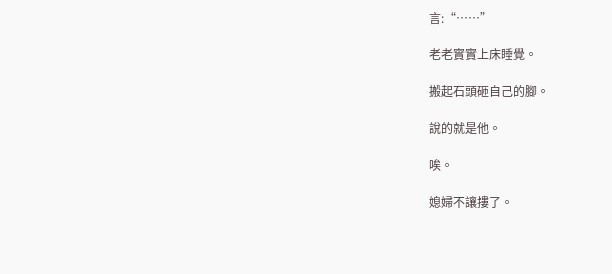言:“……”

老老實實上床睡覺。

搬起石頭砸自己的腳。

說的就是他。

唉。

媳婦不讓摟了。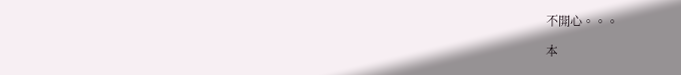不開心。。。

本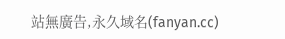站無廣告,永久域名(fanyan.cc)